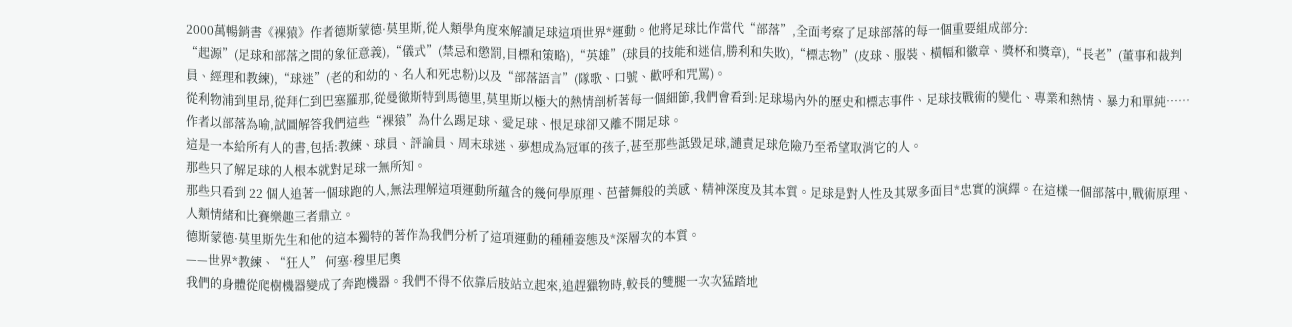2000萬暢銷書《裸猿》作者德斯蒙德·莫里斯,從人類學角度來解讀足球這項世界*運動。他將足球比作當代“部落”,全面考察了足球部落的每一個重要組成部分:
“起源”(足球和部落之間的象征意義),“儀式”(禁忌和懲罰,目標和策略),“英雄”(球員的技能和迷信,勝利和失敗),“標志物”(皮球、服裝、橫幅和徽章、獎杯和獎章),“長老”(董事和裁判員、經理和教練),“球迷”(老的和幼的、名人和死忠粉)以及“部落語言”(隊歌、口號、歡呼和咒罵)。
從利物浦到里昂,從拜仁到巴塞羅那,從曼徹斯特到馬德里,莫里斯以極大的熱情剖析著每一個細節,我們會看到:足球場內外的歷史和標志事件、足球技戰術的變化、專業和熱情、暴力和單純……作者以部落為喻,試圖解答我們這些“裸猿”為什么踢足球、愛足球、恨足球卻又離不開足球。
這是一本給所有人的書,包括:教練、球員、評論員、周末球迷、夢想成為冠軍的孩子,甚至那些詆毀足球,譴責足球危險乃至希望取消它的人。
那些只了解足球的人根本就對足球一無所知。
那些只看到 22 個人追著一個球跑的人,無法理解這項運動所蘊含的幾何學原理、芭蕾舞般的美感、精神深度及其本質。足球是對人性及其眾多面目*忠實的演繹。在這樣一個部落中,戰術原理、人類情緒和比賽樂趣三者鼎立。
德斯蒙德·莫里斯先生和他的這本獨特的著作為我們分析了這項運動的種種姿態及*深層次的本質。
——世界*教練、“狂人” 何塞·穆里尼奧
我們的身體從爬樹機器變成了奔跑機器。我們不得不依靠后肢站立起來,追趕獵物時,較長的雙腿一次次猛踏地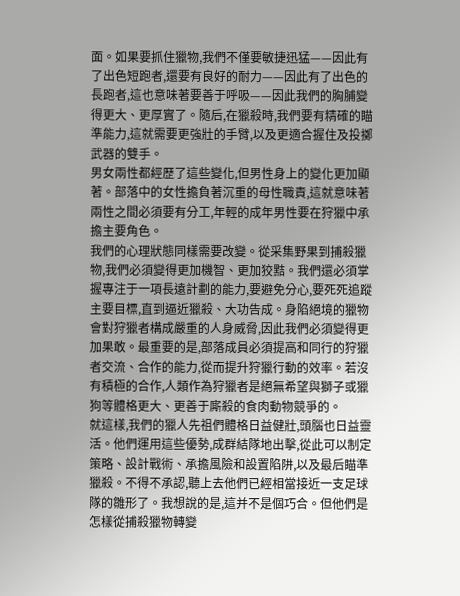面。如果要抓住獵物,我們不僅要敏捷迅猛——因此有了出色短跑者,還要有良好的耐力——因此有了出色的長跑者,這也意味著要善于呼吸——因此我們的胸脯變得更大、更厚實了。隨后,在獵殺時,我們要有精確的瞄準能力,這就需要更強壯的手臂,以及更適合握住及投擲武器的雙手。
男女兩性都經歷了這些變化,但男性身上的變化更加顯著。部落中的女性擔負著沉重的母性職責,這就意味著兩性之間必須要有分工,年輕的成年男性要在狩獵中承擔主要角色。
我們的心理狀態同樣需要改變。從采集野果到捕殺獵物,我們必須變得更加機智、更加狡黠。我們還必須掌握專注于一項長遠計劃的能力,要避免分心,要死死追蹤主要目標,直到逼近獵殺、大功告成。身陷絕境的獵物會對狩獵者構成嚴重的人身威脅,因此我們必須變得更加果敢。最重要的是,部落成員必須提高和同行的狩獵者交流、合作的能力,從而提升狩獵行動的效率。若沒有積極的合作,人類作為狩獵者是絕無希望與獅子或獵狗等體格更大、更善于廝殺的食肉動物競爭的。
就這樣,我們的獵人先祖們體格日益健壯,頭腦也日益靈活。他們運用這些優勢,成群結隊地出擊,從此可以制定策略、設計戰術、承擔風險和設置陷阱,以及最后瞄準獵殺。不得不承認,聽上去他們已經相當接近一支足球隊的雛形了。我想說的是,這并不是個巧合。但他們是怎樣從捕殺獵物轉變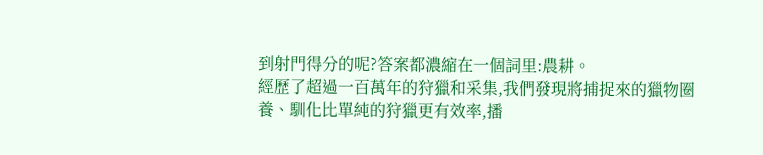到射門得分的呢?答案都濃縮在一個詞里:農耕。
經歷了超過一百萬年的狩獵和采集,我們發現將捕捉來的獵物圈養、馴化比單純的狩獵更有效率,播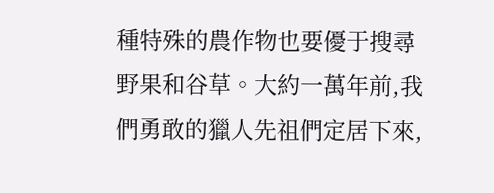種特殊的農作物也要優于搜尋野果和谷草。大約一萬年前,我們勇敢的獵人先祖們定居下來,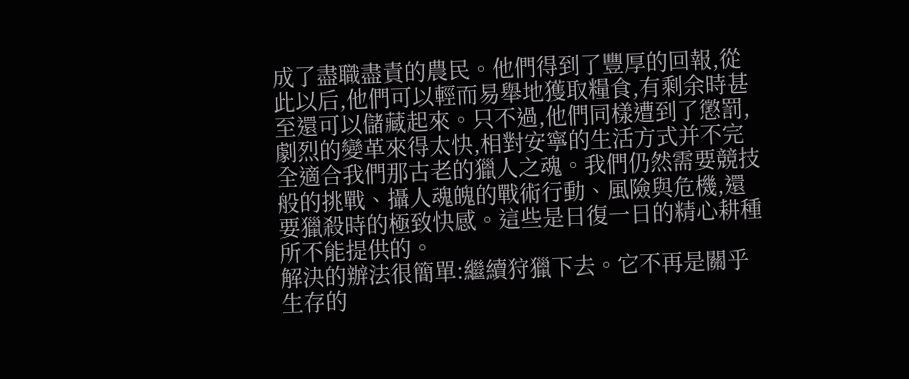成了盡職盡責的農民。他們得到了豐厚的回報,從此以后,他們可以輕而易舉地獲取糧食,有剩余時甚至還可以儲藏起來。只不過,他們同樣遭到了懲罰,劇烈的變革來得太快,相對安寧的生活方式并不完全適合我們那古老的獵人之魂。我們仍然需要競技般的挑戰、攝人魂魄的戰術行動、風險與危機,還要獵殺時的極致快感。這些是日復一日的精心耕種所不能提供的。
解決的辦法很簡單:繼續狩獵下去。它不再是關乎生存的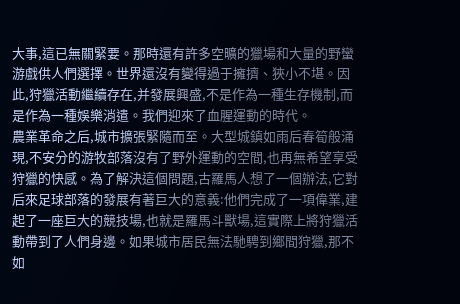大事,這已無關緊要。那時還有許多空曠的獵場和大量的野蠻游戲供人們選擇。世界還沒有變得過于擁擠、狹小不堪。因此,狩獵活動繼續存在,并發展興盛,不是作為一種生存機制,而是作為一種娛樂消遣。我們迎來了血腥運動的時代。
農業革命之后,城市擴張緊隨而至。大型城鎮如雨后春筍般涌現,不安分的游牧部落沒有了野外運動的空間,也再無希望享受狩獵的快感。為了解決這個問題,古羅馬人想了一個辦法,它對后來足球部落的發展有著巨大的意義:他們完成了一項偉業,建起了一座巨大的競技場,也就是羅馬斗獸場,這實際上將狩獵活動帶到了人們身邊。如果城市居民無法馳騁到鄉間狩獵,那不如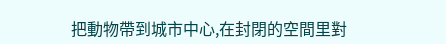把動物帶到城市中心,在封閉的空間里對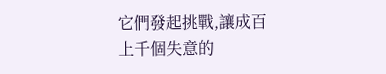它們發起挑戰,讓成百上千個失意的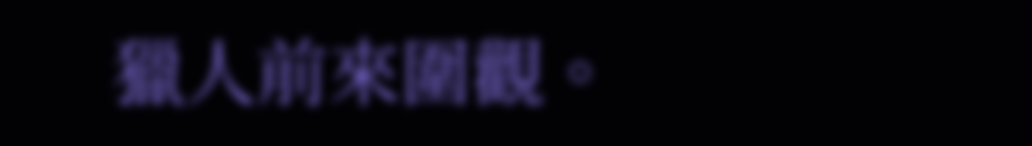獵人前來圍觀。